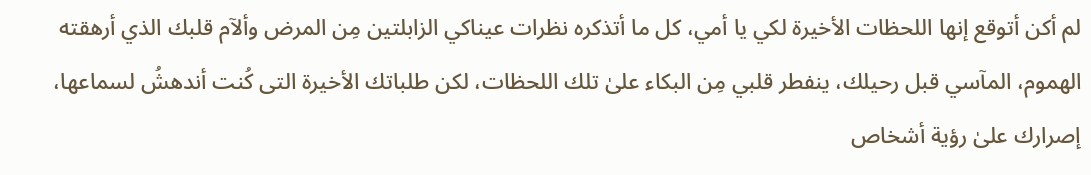لم أكن أتوقع إنها اللحظات الأخيرة لكي يا أمي، كل ما أتذكره نظرات عيناكي الزابلتين مِن المرض وألآم قلبك الذي أرهقته الهموم، المآسي قبل رحيلك، ينفطر قلبي مِن البكاء علىٰ تلك اللحظات، لكن طلباتك الأخيرة التى كُنت أندهشُ لسماعها، إصرارك علىٰ رؤية أشخاص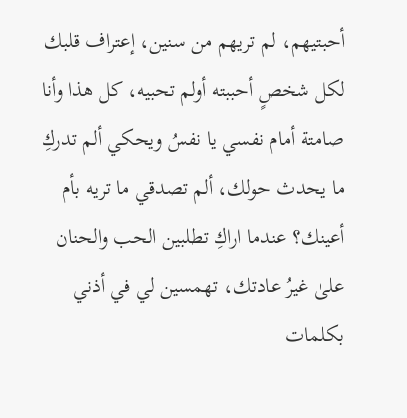أحبتيهم، لم تريهم من سنين، إعتراف قلبك لكل شخصٍ أحببته أولم تحبيه، كل هذا وأنا صامتة أمام نفسي يا نفسُ ويحكي ألم تدركِ ما يحدث حولك، ألم تصدقي ما تريه بأم أعينك؟ عندما اراكِ تطلبين الحب والحنان علىٰ غيرُ عادتك، تهمسين لي في أذني بكلمات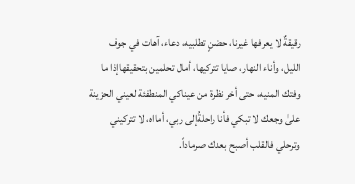رقيقةٌ لا يعرفها غيرنا، حضنٍ تطلبيه، دعاء، آهات في جوف الليل، وأناء النهار، صايا تتركيها، أمال تحلمين بتحقيقهاإذا ما وفتك المنيه، حتى أخر نظرة من عيناكي المنطفئة لعيني الحزينة علىٰ وجعك لا تبكي فأنا راحلةُإلى ربي، أمااه، لا تتركيني وترحلي فالقلب أصبح بعدك صرماداً.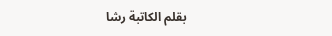بقلم الكاتبة رشا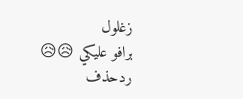زغلول
برافو عليكي 😥😥
ردحذف